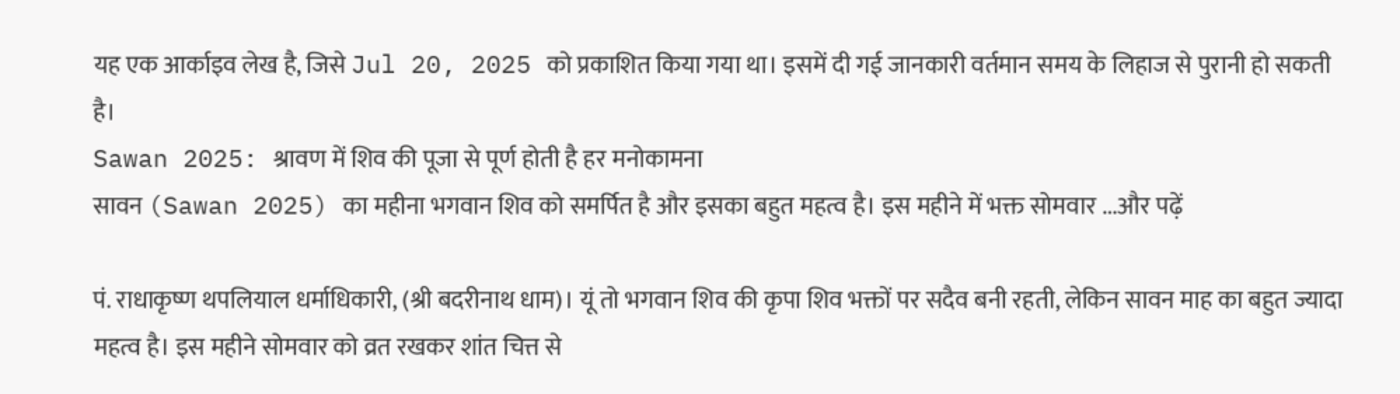यह एक आर्काइव लेख है, जिसे Jul 20, 2025 को प्रकाशित किया गया था। इसमें दी गई जानकारी वर्तमान समय के लिहाज से पुरानी हो सकती है।
Sawan 2025: श्रावण में शिव की पूजा से पूर्ण होती है हर मनोकामना
सावन (Sawan 2025) का महीना भगवान शिव को समर्पित है और इसका बहुत महत्व है। इस महीने में भक्त सोमवार ...और पढ़ें

पं. राधाकृष्ण थपलियाल धर्माधिकारी, (श्री बदरीनाथ धाम)। यूं तो भगवान शिव की कृपा शिव भक्तों पर सदैव बनी रहती, लेकिन सावन माह का बहुत ज्यादा महत्व है। इस महीने सोमवार को व्रत रखकर शांत चित्त से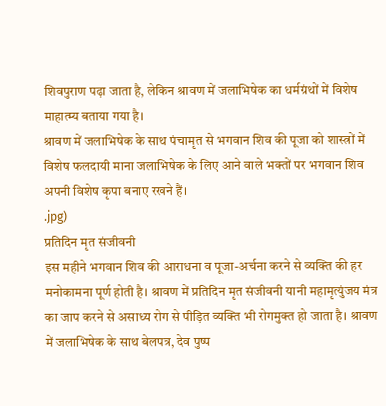शिवपुराण पढ़ा जाता है, लेकिन श्रावण में जलाभिषेक का धर्मग्रंथों में विशेष माहात्म्य बताया गया है।
श्रावण में जलाभिषेक के साथ पंचामृत से भगवान शिव की पूजा को शास्त्रों में विशेष फलदायी माना जलाभिषेक के लिए आने वाले भक्तों पर भगवान शिव अपनी विशेष कृपा बनाए रखने हैं।
.jpg)
प्रतिदिन मृत संजीवनी
इस महीने भगवान शिव की आराधना व पूजा-अर्चना करने से व्यक्ति की हर मनोकामना पूर्ण होती है। श्रावण में प्रतिदिन मृत संजीवनी यानी महामृत्युंजय मंत्र का जाप करने से असाध्य रोग से पीड़ित व्यक्ति भी रोगमुक्त हो जाता है। श्रावण में जलाभिषेक के साथ बेलपत्र, देव पुष्प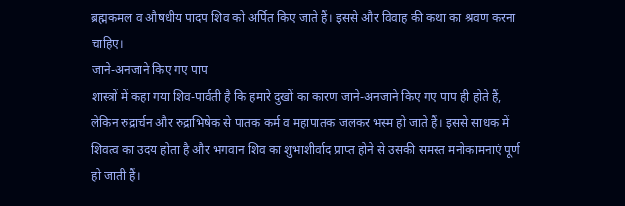ब्रह्मकमल व औषधीय पादप शिव को अर्पित किए जाते हैं। इससे और विवाह की कथा का श्रवण करना चाहिए।
जाने-अनजाने किए गए पाप
शास्त्रों में कहा गया शिव-पार्वती है कि हमारे दुखों का कारण जाने-अनजाने किए गए पाप ही होते हैं, लेकिन रुद्रार्चन और रुद्राभिषेक से पातक कर्म व महापातक जलकर भस्म हो जाते हैं। इससे साधक में शिवत्व का उदय होता है और भगवान शिव का शुभाशीर्वाद प्राप्त होने से उसकी समस्त मनोकामनाएं पूर्ण हो जाती हैं।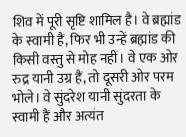शिव में पूरी सृष्टि शामिल है। वे ब्रह्मांड के स्वामी हैं, फिर भी उन्हें ब्रह्मांड की किसी वस्तु से मोह नहीं। वे एक ओर रुद्र यानी उग्र हैं, तो दूसरी ओर परम भोले। वे सुंदरेश यानी सुंदरता के स्वामी हैं और अत्यंत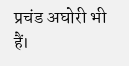प्रचंड अघोरी भी हैं।